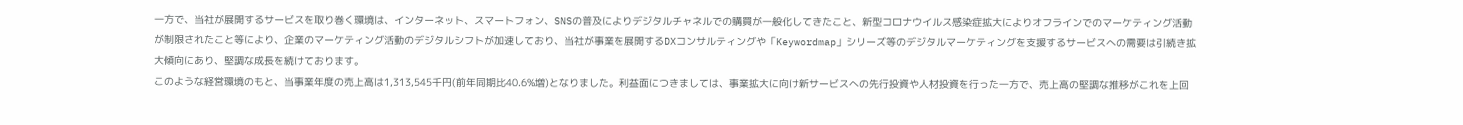一方で、当社が展開するサービスを取り巻く環境は、インターネット、スマートフォン、SNSの普及によりデジタルチャネルでの購買が一般化してきたこと、新型コロナウイルス感染症拡大によりオフラインでのマーケティング活動が制限されたこと等により、企業のマーケティング活動のデジタルシフトが加速しており、当社が事業を展開するDXコンサルティングや「Keywordmap」シリーズ等のデジタルマーケティングを支援するサービスへの需要は引続き拡大傾向にあり、堅調な成長を続けております。
このような経営環境のもと、当事業年度の売上高は1,313,545千円(前年同期比40.6%増)となりました。利益面につきましては、事業拡大に向け新サービスへの先行投資や人材投資を行った一方で、売上高の堅調な推移がこれを上回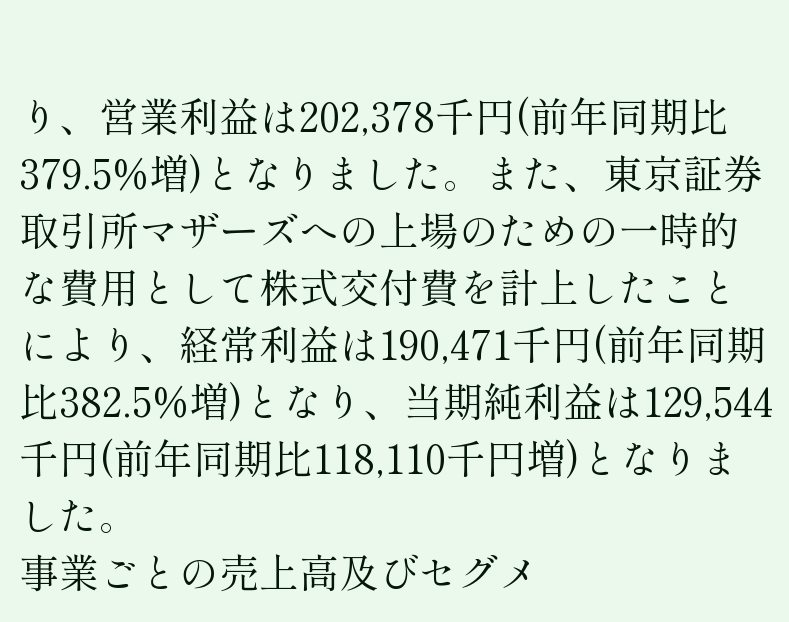り、営業利益は202,378千円(前年同期比379.5%増)となりました。また、東京証券取引所マザーズへの上場のための一時的な費用として株式交付費を計上したことにより、経常利益は190,471千円(前年同期比382.5%増)となり、当期純利益は129,544千円(前年同期比118,110千円増)となりました。
事業ごとの売上高及びセグメ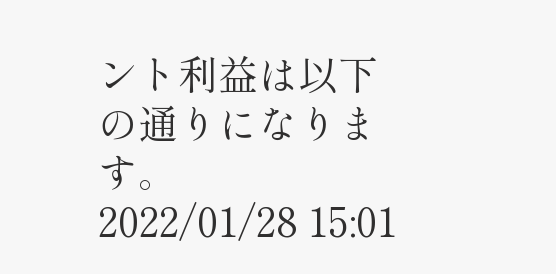ント利益は以下の通りになります。
2022/01/28 15:01